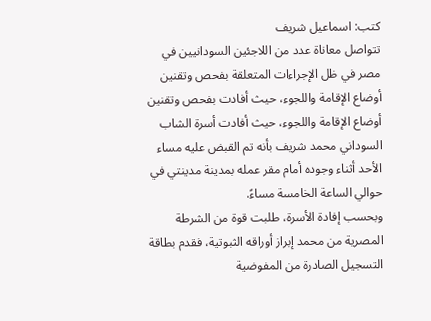كتب: اسماعيل شريف
تتواصل معاناة عدد من اللاجئين السودانيين في مصر في ظل الإجراءات المتعلقة بفحص وتقنين أوضاع الإقامة واللجوء، حيث أفادت بفحص وتقنين أوضاع الإقامة واللجوء، حيث أفادت أسرة الشاب السوداني محمد شريف بأنه تم القبض عليه مساء الأحد أثناء وجوده أمام مقر عمله بمدينة مدينتي في حوالي الساعة الخامسة مساءً.
وبحسب إفادة الأسرة، طلبت قوة من الشرطة المصرية من محمد إبراز أوراقه الثبوتية، فقدم بطاقة التسجيل الصادرة من المفوضية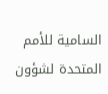السامية للأمم المتحدة لشؤون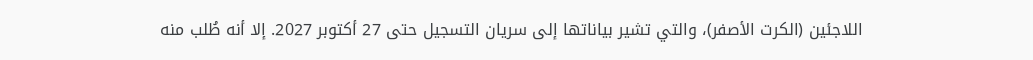اللاجئين (الكرت الأصفر)، والتي تشير بياناتها إلى سريان التسجيل حتى 27 أكتوبر 2027. إلا أنه طُلب منه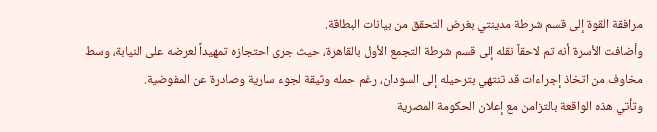مرافقة القوة إلى قسم شرطة مدينتي بغرض التحقق من بيانات البطاقة.
وأضافت الأسرة أنه تم لاحقاً نقله إلى قسم شرطة التجمع الأول بالقاهرة، حيث جرى احتجازه تمهيداً لعرضه على النيابة، وسط مخاوف من اتخاذ إجراءات قد تنتهي بترحيله إلى السودان، رغم حمله وثيقة لجوء سارية وصادرة عن المفوضية.
وتأتي هذه الواقعة بالتزامن مع إعلان الحكومة المصرية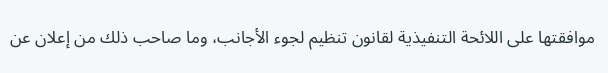موافقتها على اللائحة التنفيذية لقانون تنظيم لجوء الأجانب، وما صاحب ذلك من إعلان عن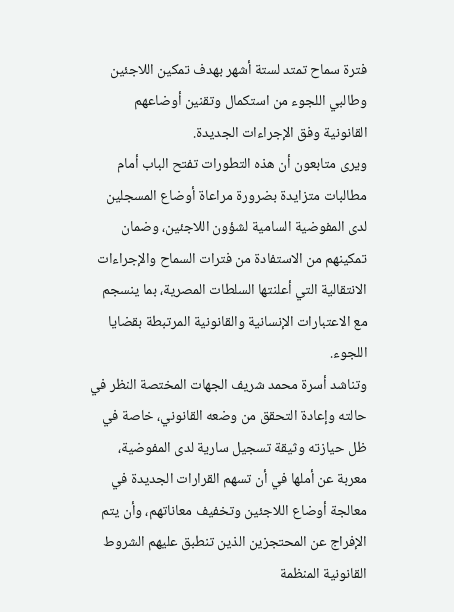فترة سماح تمتد لستة أشهر بهدف تمكين اللاجئين وطالبي اللجوء من استكمال وتقنين أوضاعهم القانونية وفق الإجراءات الجديدة.
ويرى متابعون أن هذه التطورات تفتح الباب أمام مطالبات متزايدة بضرورة مراعاة أوضاع المسجلين لدى المفوضية السامية لشؤون اللاجئين، وضمان تمكينهم من الاستفادة من فترات السماح والإجراءات الانتقالية التي أعلنتها السلطات المصرية، بما ينسجم مع الاعتبارات الإنسانية والقانونية المرتبطة بقضايا اللجوء.
وتناشد أسرة محمد شريف الجهات المختصة النظر في حالته وإعادة التحقق من وضعه القانوني، خاصة في ظل حيازته وثيقة تسجيل سارية لدى المفوضية، معربة عن أملها في أن تسهم القرارات الجديدة في معالجة أوضاع اللاجئين وتخفيف معاناتهم، وأن يتم الإفراج عن المحتجزين الذين تنطبق عليهم الشروط القانونية المنظمة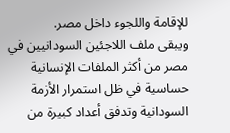للإقامة واللجوء داخل مصر.
ويبقى ملف اللاجئين السودانيين في مصر من أكثر الملفات الإنسانية حساسية في ظل استمرار الأزمة السودانية وتدفق أعداد كبيرة من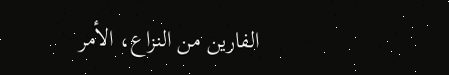الفارين من النزاع، الأمر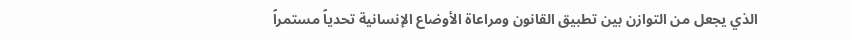الذي يجعل من التوازن بين تطبيق القانون ومراعاة الأوضاع الإنسانية تحدياً مستمراً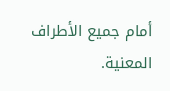أمام جميع الأطراف المعنية.